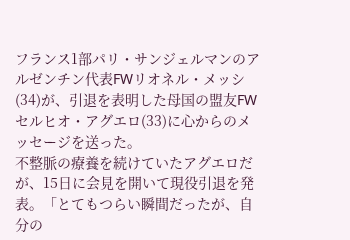フランス1部パリ・サンジェルマンのアルゼンチン代表FWリオネル・メッシ(34)が、引退を表明した母国の盟友FWセルヒオ・アグエロ(33)に心からのメッセージを送った。
不整脈の療養を続けていたアグエロだが、15日に会見を開いて現役引退を発表。「とてもつらい瞬間だったが、自分の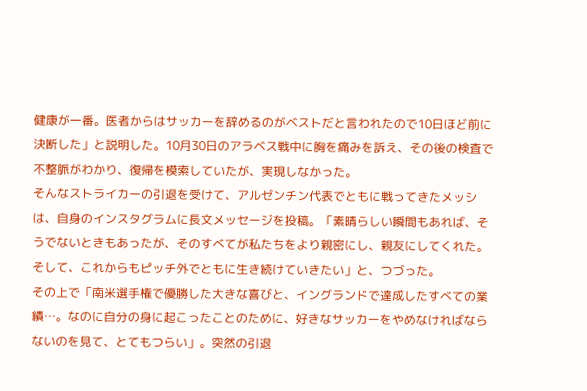健康が一番。医者からはサッカーを辞めるのがベストだと言われたので10日ほど前に決断した」と説明した。10月30日のアラベス戦中に胸を痛みを訴え、その後の検査で不整脈がわかり、復帰を模索していたが、実現しなかった。
そんなストライカーの引退を受けて、アルゼンチン代表でともに戦ってきたメッシは、自身のインスタグラムに長文メッセージを投稿。「素晴らしい瞬間もあれば、そうでないときもあったが、そのすべてが私たちをより親密にし、親友にしてくれた。そして、これからもピッチ外でともに生き続けていきたい」と、つづった。
その上で「南米選手権で優勝した大きな喜びと、イングランドで達成したすべての業績…。なのに自分の身に起こったことのために、好きなサッカーをやめなければならないのを見て、とてもつらい」。突然の引退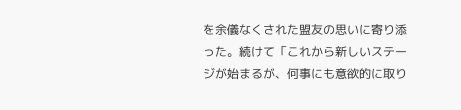を余儀なくされた盟友の思いに寄り添った。続けて「これから新しいステージが始まるが、何事にも意欲的に取り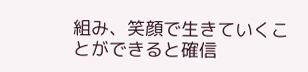組み、笑顔で生きていくことができると確信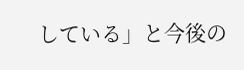している」と今後の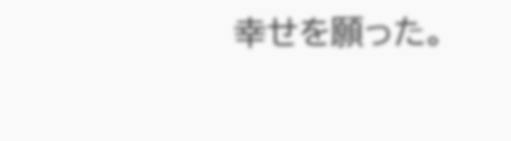幸せを願った。